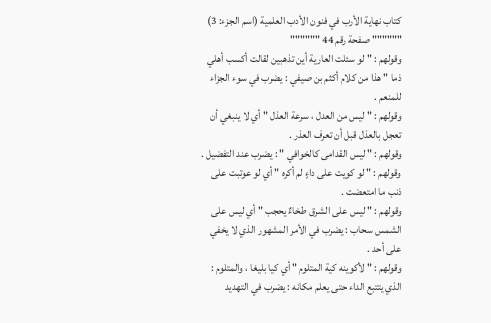كتاب نهاية الأرب في فنون الأدب العلمية (اسم الجزء: 3)
"""""" صفحة رقم 44 """"""
وقولهم : " لو سئلت العارية أين تذهبين لقالت أكسب أهلي ذما " هذا من كلام أكثم بن صيفي : يضرب في سوء الجزاء للمنعم .
وقولهم : " ليس من العدل ، سرعة العذل " أي لا ينبغي أن تعجل بالعذل قبل أن تعرف العذر .
وقولهم : " ليس القدامى كالخوافي " : يضرب عند التفضيل .
وقولهم : " لو كويت على داءٍ لم أكره " أي لو عوتبت على ذنب ما امتعضت .
وقولهم : " ليس على الشرق طخاءٌ يحجب " أي ليس على الشمس سحاب : يضرب في الأمر المشهور الذي لا يخفي على أحد .
وقولهم : " لأكوينه كية المتلوم " أي كيا بليغا ، والمتلوم : الذي يتتبع الداء حتى يعلم مكانه : يضرب في التهديد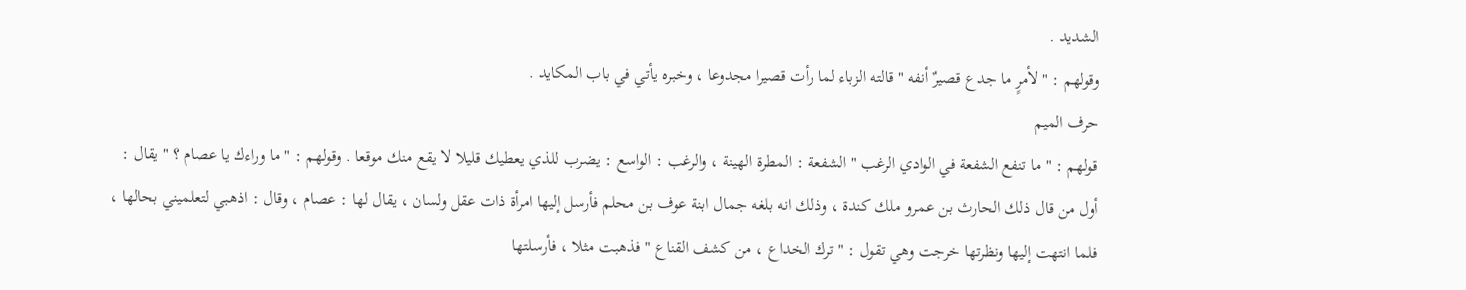الشديد .
وقولهم : " لأمرٍ ما جدع قصيرٌ أنفه " قالته الزباء لما رأت قصيرا مجدوعا ، وخبره يأتي في باب المكايد .
حرف الميم
قولهم : " ما تنفع الشفعة في الوادي الرغب " الشفعة : المطرة الهينة ، والرغب : الواسع : يضرب للذي يعطيك قليلا لا يقع منك موقعا . وقولهم : " ما وراءك يا عصام ؟ " يقال : أول من قال ذلك الحارث بن عمرو ملك كندة ، وذلك انه بلغه جمال ابنة عوف بن محلم فأرسل إليها امرأة ذات عقل ولسان ، يقال لها : عصام ، وقال : اذهبي لتعلميني بحالها ، فلما انتهت إليها ونظرتها خرجت وهي تقول : " ترك الخداع ، من كشف القناع " فذهبت مثلا ، فأرسلتها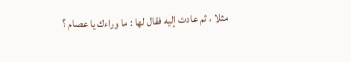مثلا ، ثم عادت إليه فقال لها : ما وراءك يا عصام ؟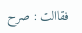فقاالت : صرح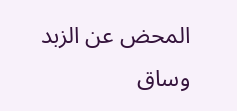المحض عن الزبد وساق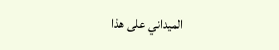الميداني على هذا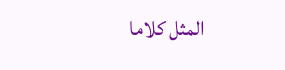المثل كلاما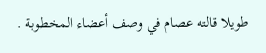طويلا قالته عصام في وصف أعضاء المخطوبة .